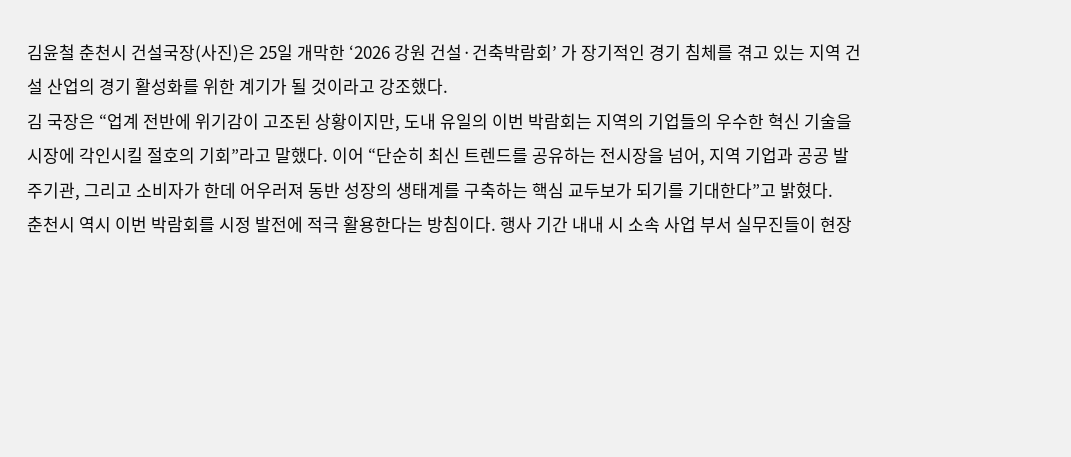김윤철 춘천시 건설국장(사진)은 25일 개막한 ‘2026 강원 건설·건축박람회’ 가 장기적인 경기 침체를 겪고 있는 지역 건설 산업의 경기 활성화를 위한 계기가 될 것이라고 강조했다.
김 국장은 “업계 전반에 위기감이 고조된 상황이지만, 도내 유일의 이번 박람회는 지역의 기업들의 우수한 혁신 기술을 시장에 각인시킬 절호의 기회”라고 말했다. 이어 “단순히 최신 트렌드를 공유하는 전시장을 넘어, 지역 기업과 공공 발주기관, 그리고 소비자가 한데 어우러져 동반 성장의 생태계를 구축하는 핵심 교두보가 되기를 기대한다”고 밝혔다.
춘천시 역시 이번 박람회를 시정 발전에 적극 활용한다는 방침이다. 행사 기간 내내 시 소속 사업 부서 실무진들이 현장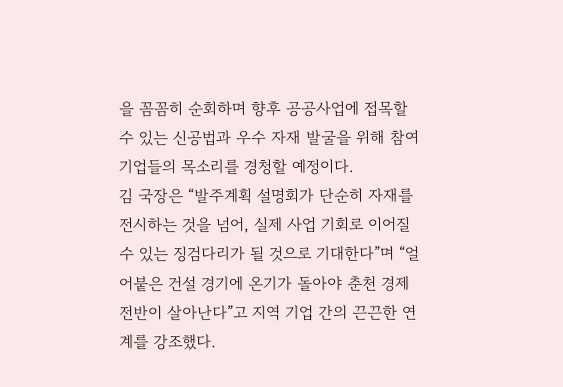을 꼼꼼히 순회하며 향후 공공사업에 접목할 수 있는 신공법과 우수 자재 발굴을 위해 참여 기업들의 목소리를 경청할 예정이다.
김 국장은 “발주계획 설명회가 단순히 자재를 전시하는 것을 넘어, 실제 사업 기회로 이어질 수 있는 징검다리가 될 것으로 기대한다”며 “얼어붙은 건설 경기에 온기가 돌아야 춘천 경제 전반이 살아난다”고 지역 기업 간의 끈끈한 연계를 강조했다.